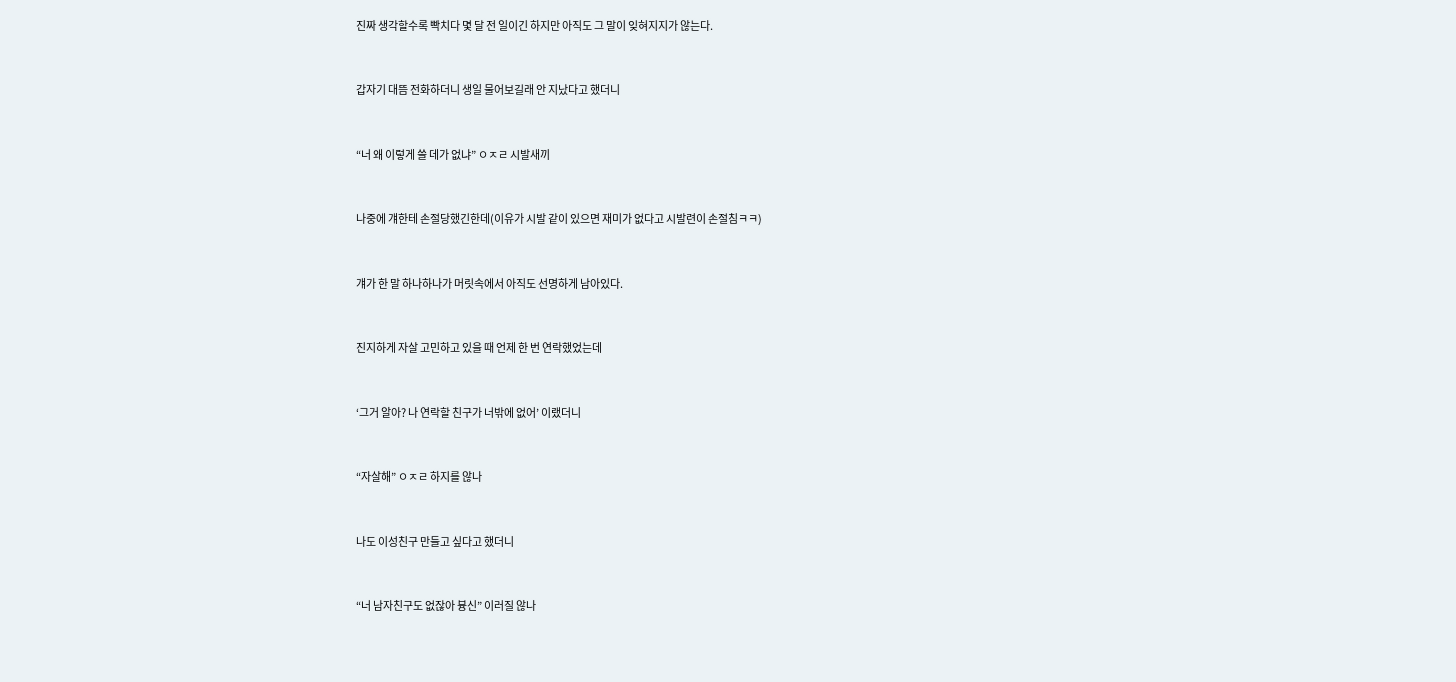진짜 생각할수록 빡치다 몇 달 전 일이긴 하지만 아직도 그 말이 잊혀지지가 않는다.


갑자기 대뜸 전화하더니 생일 물어보길래 안 지났다고 했더니


“너 왜 이렇게 쓸 데가 없냐” ㅇㅈㄹ 시발새끼


나중에 걔한테 손절당했긴한데(이유가 시발 같이 있으면 재미가 없다고 시발련이 손절침ㅋㅋ)


걔가 한 말 하나하나가 머릿속에서 아직도 선명하게 남아있다.


진지하게 자살 고민하고 있을 때 언제 한 번 연락했었는데


‘그거 알아? 나 연락할 친구가 너밖에 없어’ 이랬더니


“자살해” ㅇㅈㄹ 하지를 않나


나도 이성친구 만들고 싶다고 했더니


“너 남자친구도 없잖아 븅신” 이러질 않나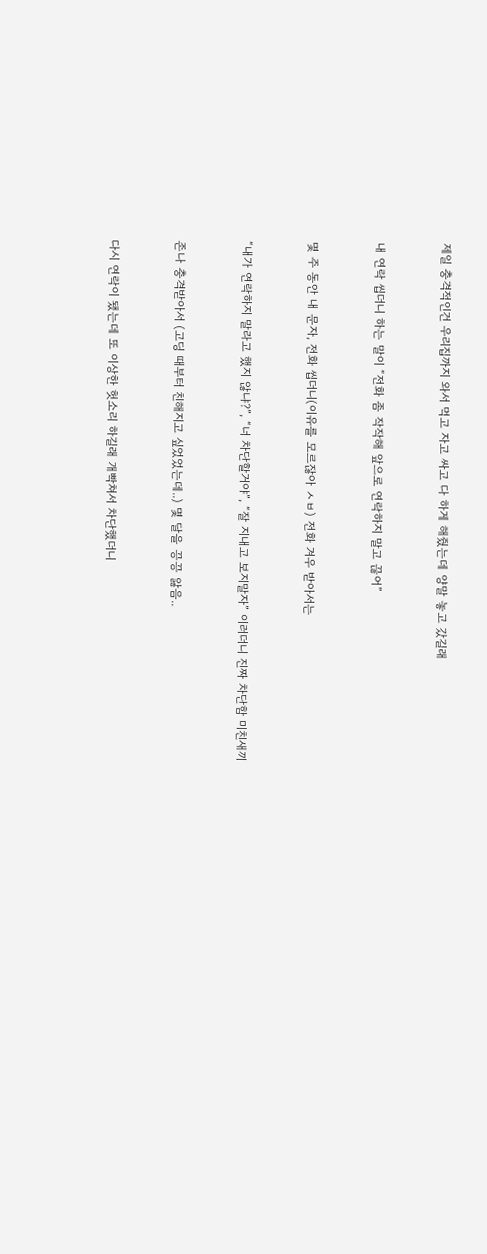제일 충격적인건 우리집까지 와서 먹고 자고 싸고 다 하게 해줬는데 양말 놓고 갔길래


내 연락 씹더니 하는 말이 “전화 좀 작작해 앞으로 연락하지 말고 끊어”


몇 주 동안 내 문자, 전화 씹더니(이유를 모르잖아 ㅅㅂ) 전화 겨우 받아서는


“내가 연락하지 말라고 했지 않냐?”, “너 차단할거야”, “잘 지내고 보지말자” 이러더니 진짜 차단함 미친새끼


존나 충격받아서 (고딩 때부터 친해지고 싶었었는데..) 몇 달을 끙끙 앓음..


다시 연락이 됐는데 또 이상한 헛소리 하길래 개빡쳐서 차단했더니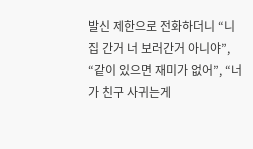발신 제한으로 전화하더니 “니 집 간거 너 보러간거 아니야”, “같이 있으면 재미가 없어”, “너가 친구 사귀는게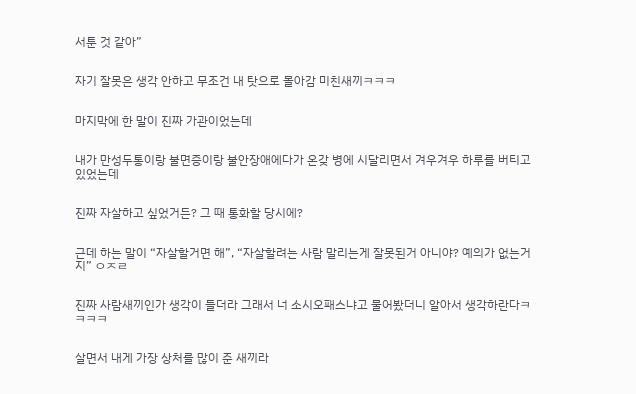서툰 것 같아”


자기 잘못은 생각 안하고 무조건 내 탓으로 몰아감 미친새끼ㅋㅋㅋ


마지막에 한 말이 진짜 가관이었는데


내가 만성두통이랑 불면증이랑 불안장애에다가 온갖 병에 시달리면서 겨우겨우 하루를 버티고 있었는데


진짜 자살하고 싶었거든? 그 때 통화할 당시에?


근데 하는 말이 “자살할거면 해”, “자살할려는 사람 말리는게 잘못된거 아니야? 예의가 없는거지” ㅇㅈㄹ


진짜 사람새끼인가 생각이 들더라 그래서 너 소시오패스냐고 물어봤더니 알아서 생각하란다ㅋㅋㅋㅋ


살면서 내게 가장 상처를 많이 준 새끼라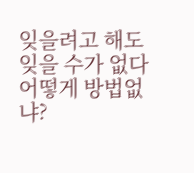잊을려고 해도 잊을 수가 없다 어떻게 방법없냐?